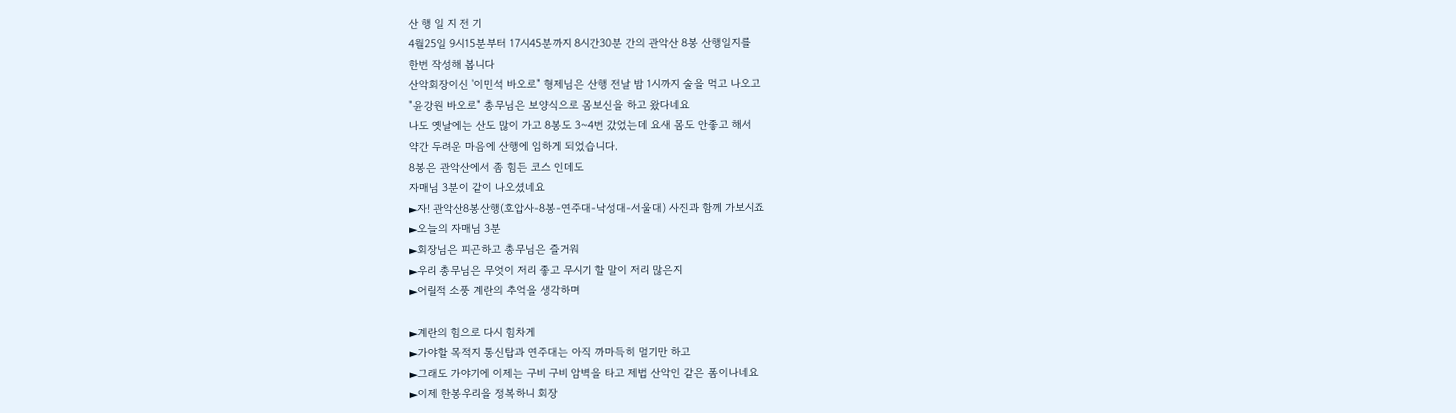산 행 일 지 전 기
4월25일 9시15분부터 17시45분까지 8시간30분 간의 관악산 8봉 산행일지를
한번 작성해 봅니다
산악회장이신 '이민석 바오로" 형제님은 산행 전날 밤 1시까지 술을 먹고 나오고
"윤강원 바오로" 총무님은 보양식으로 몸보신을 하고 왔다네요
나도 옛날에는 산도 많이 가고 8봉도 3~4번 갔었는데 요새 몸도 안좋고 해서
약간 두려운 마음에 산행에 임하게 되었습니다.
8봉은 관악산에서 좀 힘든 코스 인데도
자매님 3분이 같이 나오셨네요
►자! 관악산8봉산행(호압사-8봉-연주대-낙성대-서울대) 사진과 함께 가보시죠
►오늘의 자매님 3분
►회장님은 피곤하고 총무님은 즐거워
►우리 총무님은 무엇이 저리 좋고 무시기 할 말이 저리 많은지
►어릴적 소풍 계란의 추억을 생각하며

►계란의 힘으로 다시 힘차게
►가야할 목적지 통신탑과 연주대는 아직 까마득히 멀기만 하고
►그래도 가야기에 이제는 구비 구비 암벽을 타고 제법 산악인 같은 폼이나네요
►이제 한봉우리을 정복하니 회장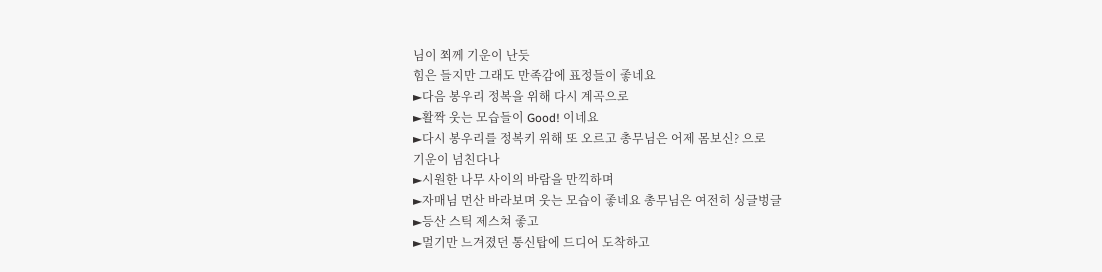님이 쬐께 기운이 난듯
힘은 들지만 그래도 만족감에 표정들이 좋네요
►다음 봉우리 정복을 위해 다시 계곡으로
►활짝 웃는 모습들이 Good! 이네요
►다시 봉우리를 정복키 위해 또 오르고 총무님은 어제 몸보신? 으로
기운이 넘친다나
►시원한 나무 사이의 바람을 만끽하며
►자매님 먼산 바라보며 웃는 모습이 좋네요 총무님은 여전히 싱글벙글
►등산 스틱 제스쳐 좋고
►멀기만 느겨졌던 통신탑에 드디어 도착하고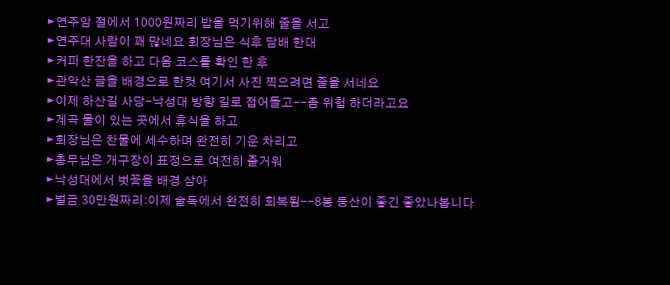►연주암 절에서 1000원짜리 밥을 먹기위해 줄을 서고
►연주대 사람이 꽤 많네요 회장님은 식후 담배 한대
►커피 한잔을 하고 다음 코스를 확인 한 후
►관악산 글을 배경으로 한컷 여기서 사진 찍으려면 줄을 서네요
►이제 하산길 사당-낙성대 방향 길로 접어들고--좀 위험 하더라고요
►계곡 물이 있는 곳에서 휴식을 하고
►회장님은 찬물에 세수하며 완전히 기운 차리고
►총무님은 개구장이 표정으로 여전히 즐거워
►낙성대에서 벗꽃을 배경 삼아
►벌금 30만원짜리:이제 술독에서 완전히 회복됨--8봉 등산이 좋긴 좋았나봅니다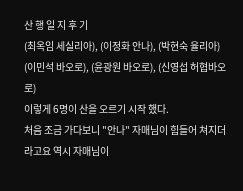산 행 일 지 후 기
(최옥임 세실리아), (이정화 안나), (박현숙 율리아)
(이민석 바오로), (윤광원 바오로), (신영섭 허협바오로)
이렇게 6명이 산을 오르기 시작 했다.
처음 조금 가다보니 "안나" 자매님이 힘들어 쳐지더라고요 역시 자매님이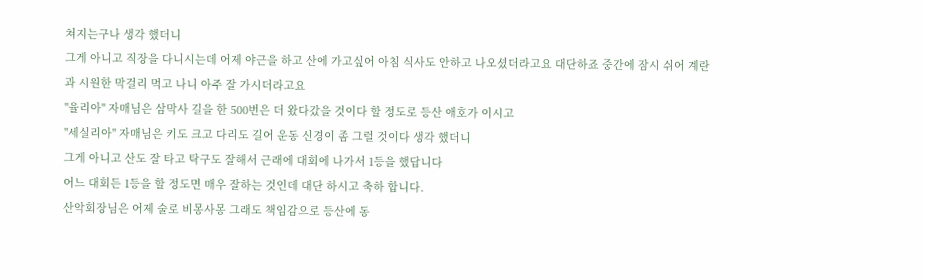쳐지는구나 생각 했더니
그게 아니고 직장을 다니시는데 어제 야근을 하고 산에 가고싶어 아침 식사도 안하고 나오셨더라고요 대단하죠 중간에 잠시 쉬어 계란과 시원한 막걸리 먹고 나니 아주 잘 가시더라고요
"율리아" 자매님은 삼막사 길을 한 500번은 더 왔다갔을 것이다 할 정도로 등산 애호가 이시고
"세실리아" 자매님은 키도 크고 다리도 길어 운동 신경이 좀 그럴 것이다 생각 했더니
그게 아니고 산도 잘 타고 탁구도 잘해서 근래에 대회에 나가서 1등을 했답니다
어느 대회든 1등을 할 정도면 매우 잘하는 것인데 대단 하시고 축하 합니다.
산악회장님은 어제 술로 비몽사몽 그래도 책임감으로 등산에 동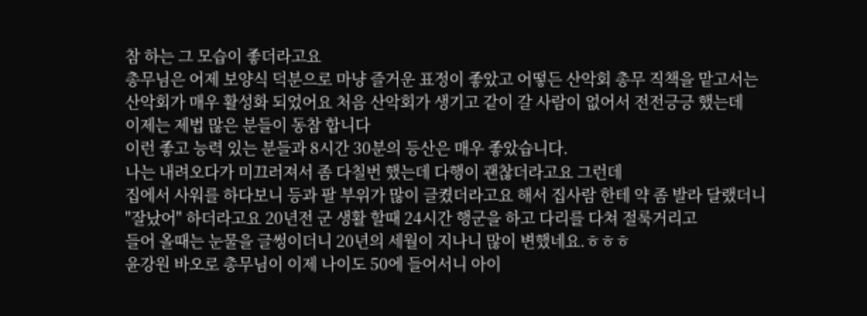참 하는 그 모습이 좋더라고요
총무님은 어제 보양식 덕분으로 마냥 즐거운 표정이 좋았고 어떻든 산악회 총무 직책을 맡고서는
산악회가 매우 활성화 되었어요 처음 산악회가 생기고 같이 갈 사람이 없어서 전전긍긍 했는데
이제는 제법 많은 분들이 동참 합니다
이런 좋고 능력 있는 분들과 8시간 30분의 등산은 매우 좋았습니다.
나는 내려오다가 미끄러져서 좀 다칠번 했는데 다행이 괜찮더라고요 그런데
집에서 사워를 하다보니 등과 팔 부위가 많이 글켰더라고요 해서 집사람 한테 약 좀 발라 달랬더니
"잘났어" 하더라고요 20년전 군 생활 할때 24시간 행군을 하고 다리를 다쳐 절룩거리고
들어 올때는 눈물을 글썽이더니 20년의 세월이 지나니 많이 변했네요.ㅎㅎㅎ
윤강원 바오로 총무님이 이제 나이도 50에 들어서니 아이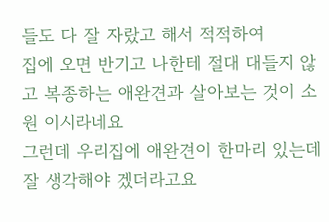들도 다 잘 자랐고 해서 적적하여
집에 오면 반기고 나한테 절대 대들지 않고 복종하는 애완견과 살아보는 것이 소원 이시라네요
그런데 우리집에 애완견이 한마리 있는데 잘 생각해야 겠더라고요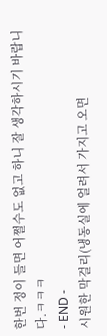한번 정이 들면 어쩔수도 없고 하니 잘 생각하시기 바랍니다.ㅋㅋㅋ
- END -
시원한 막걸리(냉동실에 얼려서 가지고 오면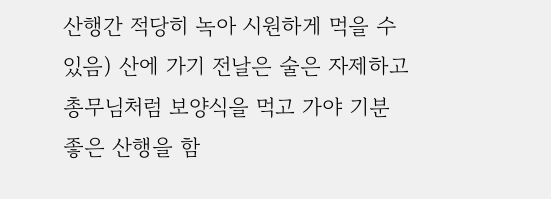산행간 적당히 녹아 시원하게 먹을 수 있음) 산에 가기 전날은 술은 자제하고 총무님처럼 보양식을 먹고 가야 기분 좋은 산행을 함